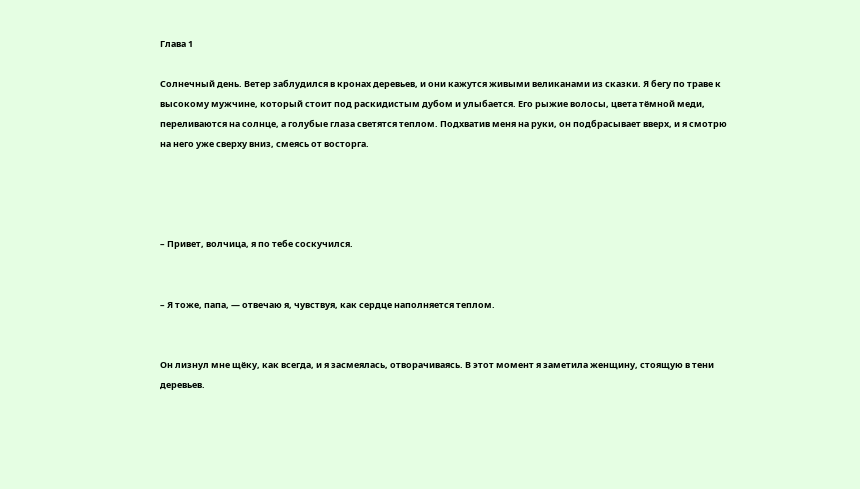Глава 1

Солнечный день. Ветер заблудился в кронах деревьев, и они кажутся живыми великанами из сказки. Я бегу по траве к высокому мужчине, который стоит под раскидистым дубом и улыбается. Его рыжие волосы, цвета тёмной меди, переливаются на солнце, а голубые глаза светятся теплом. Подхватив меня на руки, он подбрасывает вверх, и я смотрю на него уже сверху вниз, смеясь от восторга.




– Привет, волчица, я по тебе соскучился.


– Я тоже, папа, — отвечаю я, чувствуя, как сердце наполняется теплом.


Он лизнул мне щёку, как всегда, и я засмеялась, отворачиваясь. В этот момент я заметила женщину, стоящую в тени деревьев.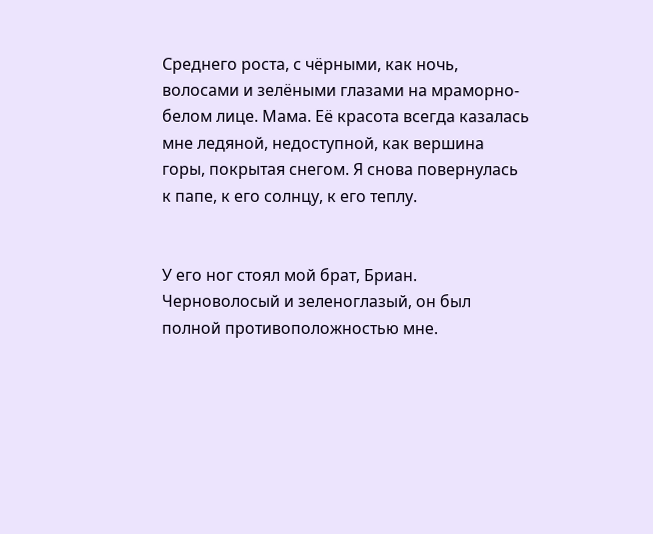Среднего роста, с чёрными, как ночь, волосами и зелёными глазами на мраморно-белом лице. Мама. Её красота всегда казалась мне ледяной, недоступной, как вершина горы, покрытая снегом. Я снова повернулась к папе, к его солнцу, к его теплу.


У его ног стоял мой брат, Бриан. Черноволосый и зеленоглазый, он был полной противоположностью мне.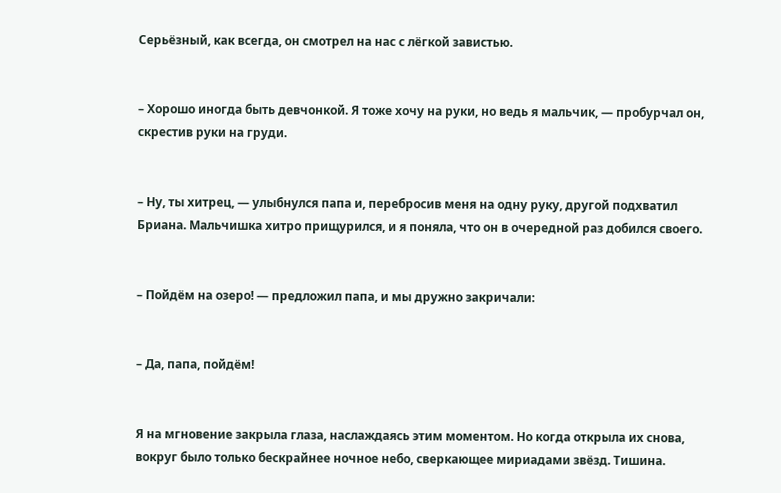Серьёзный, как всегда, он смотрел на нас с лёгкой завистью.


– Хорошо иногда быть девчонкой. Я тоже хочу на руки, но ведь я мальчик, — пробурчал он, скрестив руки на груди.


– Ну, ты хитрец, — улыбнулся папа и, перебросив меня на одну руку, другой подхватил Бриана. Мальчишка хитро прищурился, и я поняла, что он в очередной раз добился своего.


– Пойдём на озеро! — предложил папа, и мы дружно закричали:


– Да, папа, пойдём!


Я на мгновение закрыла глаза, наслаждаясь этим моментом. Но когда открыла их снова, вокруг было только бескрайнее ночное небо, сверкающее мириадами звёзд. Тишина.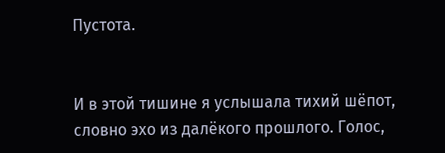Пустота.


И в этой тишине я услышала тихий шёпот, словно эхо из далёкого прошлого. Голос,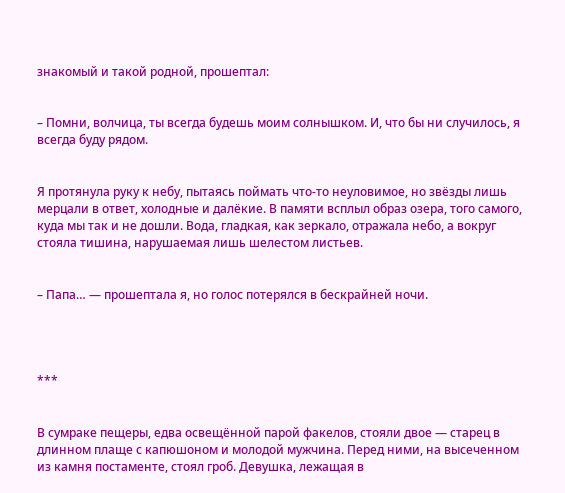знакомый и такой родной, прошептал:


– Помни, волчица, ты всегда будешь моим солнышком. И, что бы ни случилось, я всегда буду рядом.


Я протянула руку к небу, пытаясь поймать что-то неуловимое, но звёзды лишь мерцали в ответ, холодные и далёкие. В памяти всплыл образ озера, того самого, куда мы так и не дошли. Вода, гладкая, как зеркало, отражала небо, а вокруг стояла тишина, нарушаемая лишь шелестом листьев.


– Папа… — прошептала я, но голос потерялся в бескрайней ночи.




***


В сумраке пещеры, едва освещённой парой факелов, стояли двое — старец в длинном плаще с капюшоном и молодой мужчина. Перед ними, на высеченном из камня постаменте, стоял гроб. Девушка, лежащая в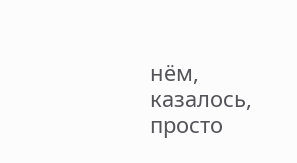нём, казалось, просто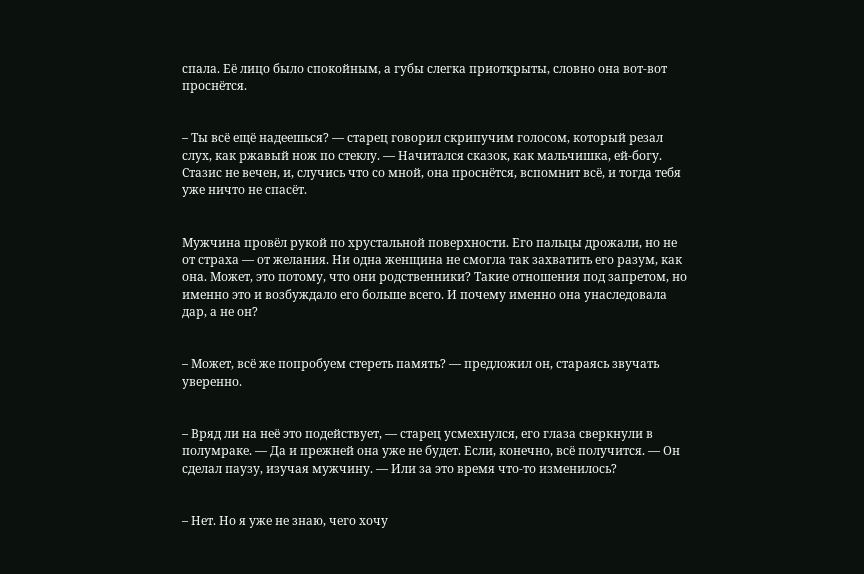спала. Её лицо было спокойным, а губы слегка приоткрыты, словно она вот-вот проснётся.


– Ты всё ещё надеешься? — старец говорил скрипучим голосом, который резал слух, как ржавый нож по стеклу. — Начитался сказок, как мальчишка, ей-богу. Стазис не вечен, и, случись что со мной, она проснётся, вспомнит всё, и тогда тебя уже ничто не спасёт.


Мужчина провёл рукой по хрустальной поверхности. Его пальцы дрожали, но не от страха — от желания. Ни одна женщина не смогла так захватить его разум, как она. Может, это потому, что они родственники? Такие отношения под запретом, но именно это и возбуждало его больше всего. И почему именно она унаследовала дар, а не он?


– Может, всё же попробуем стереть память? — предложил он, стараясь звучать уверенно.


– Вряд ли на неё это подействует, — старец усмехнулся, его глаза сверкнули в полумраке. — Да и прежней она уже не будет. Если, конечно, всё получится. — Он сделал паузу, изучая мужчину. — Или за это время что-то изменилось?


– Нет. Но я уже не знаю, чего хочу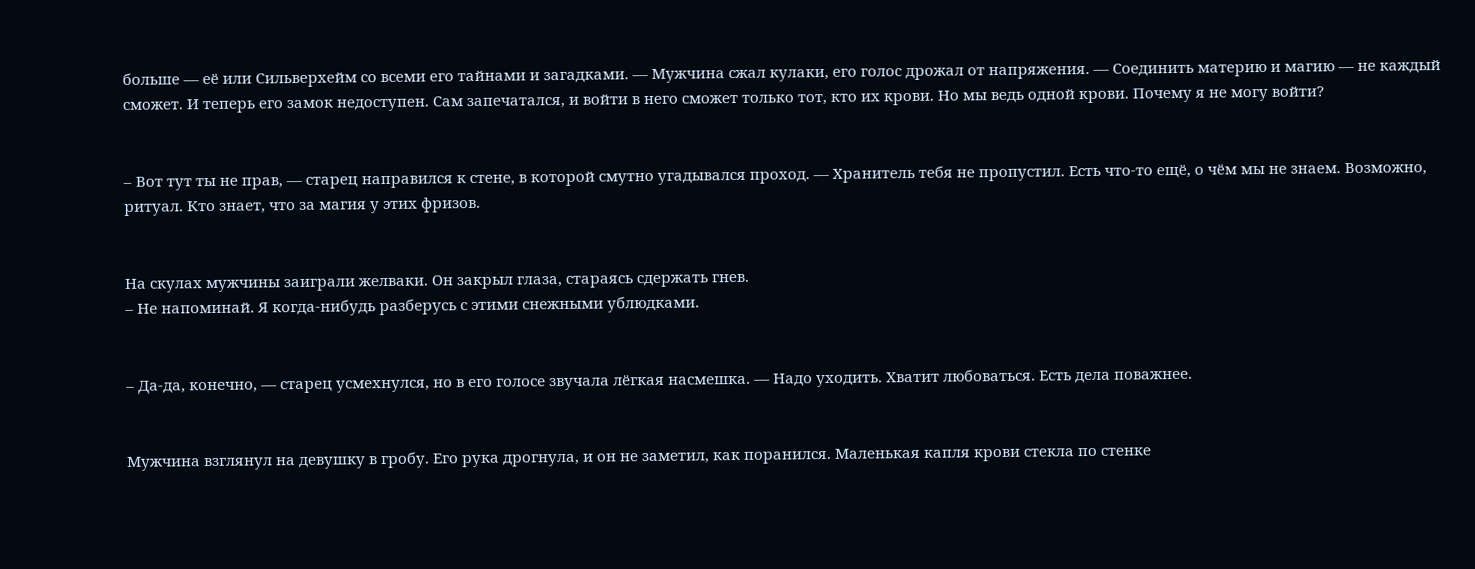больше — её или Сильверхейм со всеми его тайнами и загадками. — Мужчина сжал кулаки, его голос дрожал от напряжения. — Соединить материю и магию — не каждый сможет. И теперь его замок недоступен. Сам запечатался, и войти в него сможет только тот, кто их крови. Но мы ведь одной крови. Почему я не могу войти?


– Вот тут ты не прав, — старец направился к стене, в которой смутно угадывался проход. — Хранитель тебя не пропустил. Есть что-то ещё, о чём мы не знаем. Возможно, ритуал. Кто знает, что за магия у этих фризов.


На скулах мужчины заиграли желваки. Он закрыл глаза, стараясь сдержать гнев.
– Не напоминай. Я когда-нибудь разберусь с этими снежными ублюдками.


– Да-да, конечно, — старец усмехнулся, но в его голосе звучала лёгкая насмешка. — Надо уходить. Хватит любоваться. Есть дела поважнее.


Мужчина взглянул на девушку в гробу. Его рука дрогнула, и он не заметил, как поранился. Маленькая капля крови стекла по стенке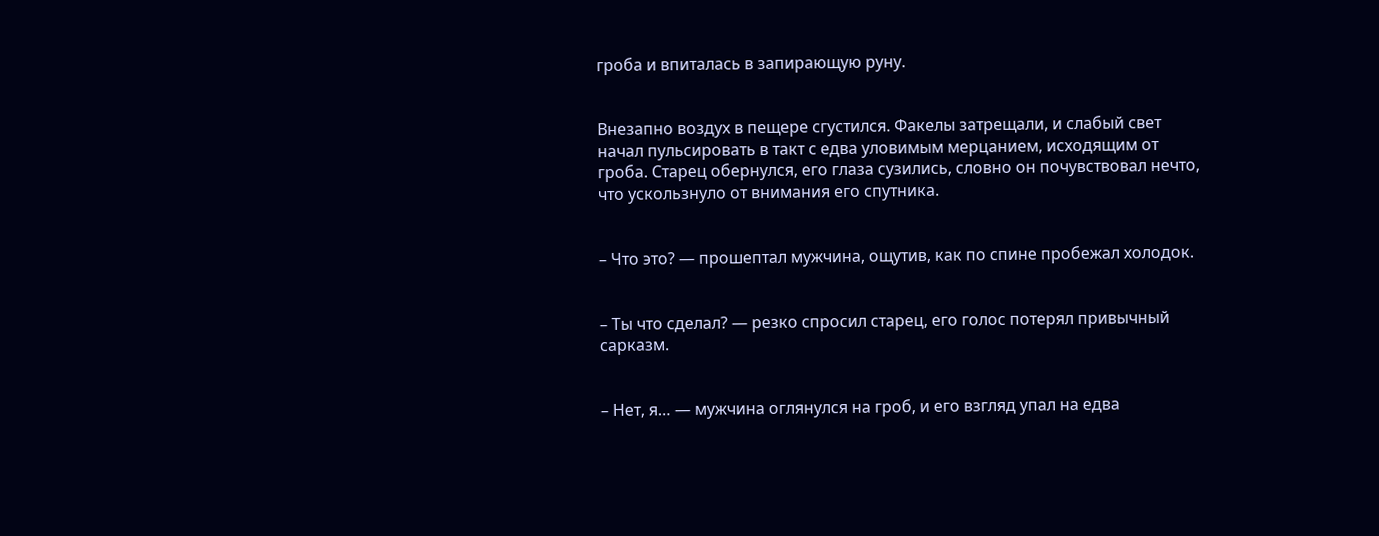гроба и впиталась в запирающую руну.


Внезапно воздух в пещере сгустился. Факелы затрещали, и слабый свет начал пульсировать в такт с едва уловимым мерцанием, исходящим от гроба. Старец обернулся, его глаза сузились, словно он почувствовал нечто, что ускользнуло от внимания его спутника.


– Что это? — прошептал мужчина, ощутив, как по спине пробежал холодок.


– Ты что сделал? — резко спросил старец, его голос потерял привычный сарказм.


– Нет, я… — мужчина оглянулся на гроб, и его взгляд упал на едва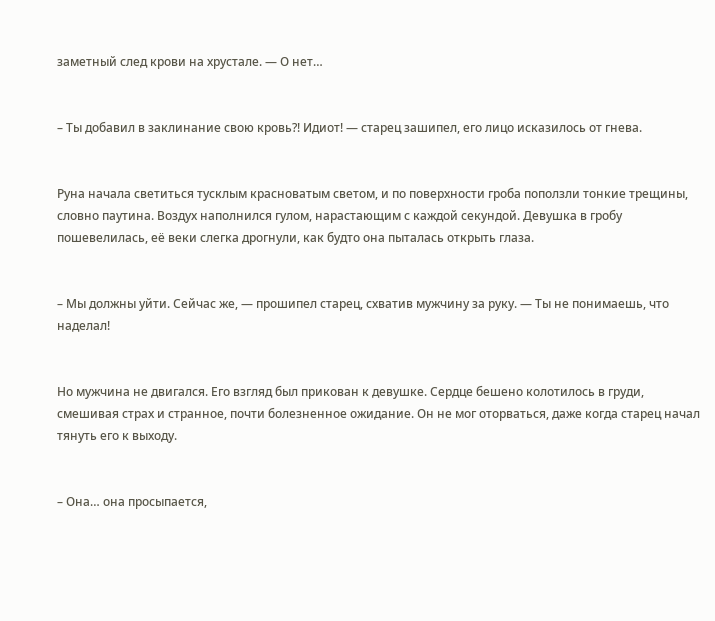заметный след крови на хрустале. — О нет…


– Ты добавил в заклинание свою кровь?! Идиот! — старец зашипел, его лицо исказилось от гнева.


Руна начала светиться тусклым красноватым светом, и по поверхности гроба поползли тонкие трещины, словно паутина. Воздух наполнился гулом, нарастающим с каждой секундой. Девушка в гробу пошевелилась, её веки слегка дрогнули, как будто она пыталась открыть глаза.


– Мы должны уйти. Сейчас же, — прошипел старец, схватив мужчину за руку. — Ты не понимаешь, что наделал!


Но мужчина не двигался. Его взгляд был прикован к девушке. Сердце бешено колотилось в груди, смешивая страх и странное, почти болезненное ожидание. Он не мог оторваться, даже когда старец начал тянуть его к выходу.


– Она… она просыпается,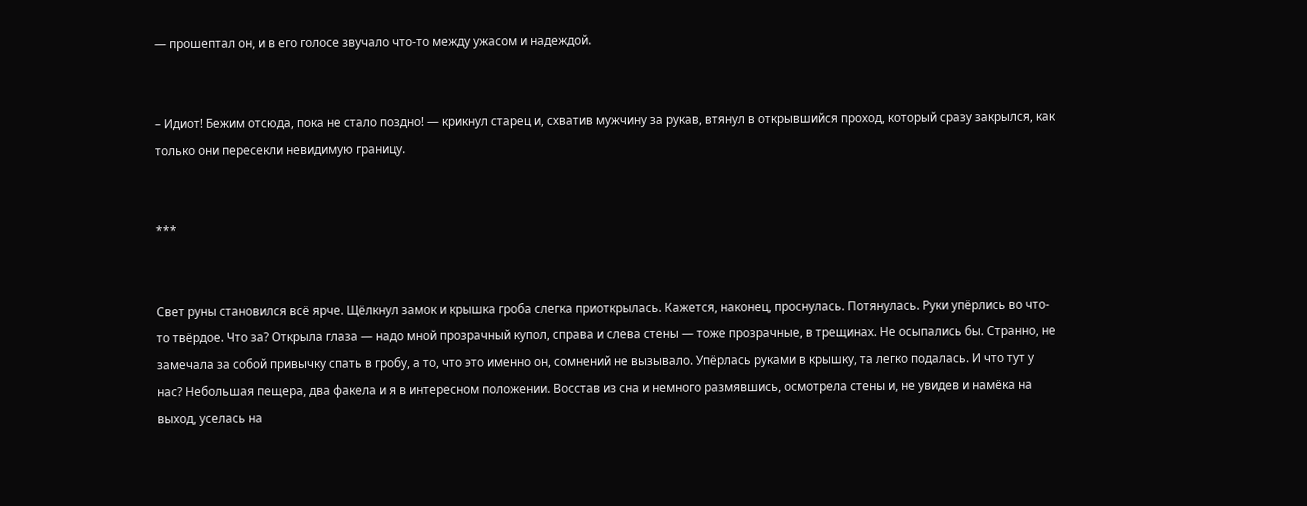— прошептал он, и в его голосе звучало что-то между ужасом и надеждой.


– Идиот! Бежим отсюда, пока не стало поздно! — крикнул старец и, схватив мужчину за рукав, втянул в открывшийся проход, который сразу закрылся, как только они пересекли невидимую границу.


***


Свет руны становился всё ярче. Щёлкнул замок и крышка гроба слегка приоткрылась. Кажется, наконец, проснулась. Потянулась. Руки упёрлись во что-то твёрдое. Что за? Открыла глаза — надо мной прозрачный купол, справа и слева стены — тоже прозрачные, в трещинах. Не осыпались бы. Странно, не замечала за собой привычку спать в гробу, а то, что это именно он, сомнений не вызывало. Упёрлась руками в крышку, та легко подалась. И что тут у нас? Небольшая пещера, два факела и я в интересном положении. Восстав из сна и немного размявшись, осмотрела стены и, не увидев и намёка на выход, уселась на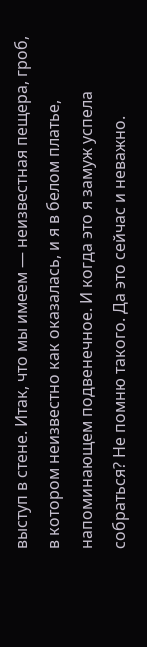выступ в стене. Итак, что мы имеем — неизвестная пещера, гроб, в котором неизвестно как оказалась, и я в белом платье, напоминающем подвенечное. И когда это я замуж успела собраться? Не помню такого. Да это сейчас и неважно.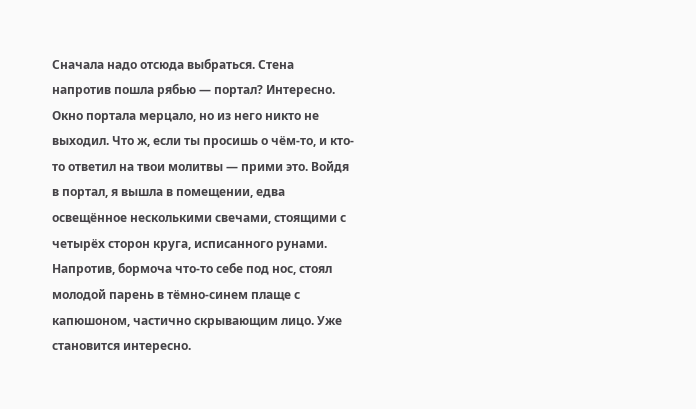Сначала надо отсюда выбраться. Стена напротив пошла рябью — портал? Интересно. Окно портала мерцало, но из него никто не выходил. Что ж, если ты просишь о чём-то, и кто-то ответил на твои молитвы — прими это. Войдя в портал, я вышла в помещении, едва освещённое несколькими свечами, стоящими с четырёх сторон круга, исписанного рунами. Напротив, бормоча что-то себе под нос, стоял молодой парень в тёмно-синем плаще с капюшоном, частично скрывающим лицо. Уже становится интересно.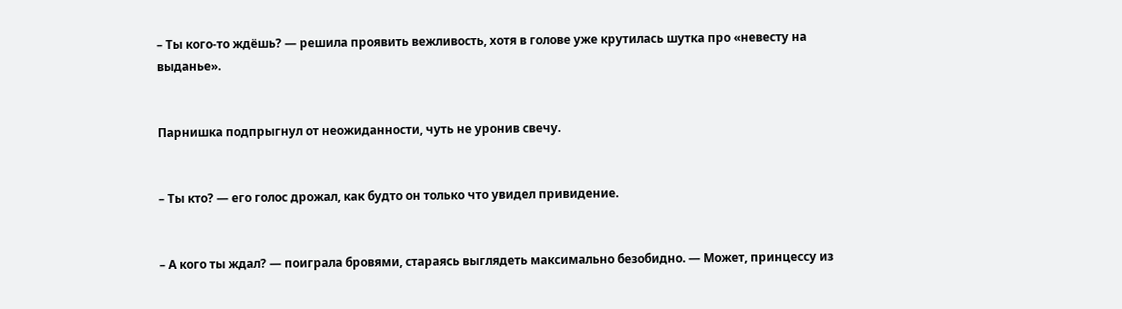– Ты кого-то ждёшь? — решила проявить вежливость, хотя в голове уже крутилась шутка про «невесту на выданье».


Парнишка подпрыгнул от неожиданности, чуть не уронив свечу.


– Ты кто? — его голос дрожал, как будто он только что увидел привидение.


– А кого ты ждал? — поиграла бровями, стараясь выглядеть максимально безобидно. — Может, принцессу из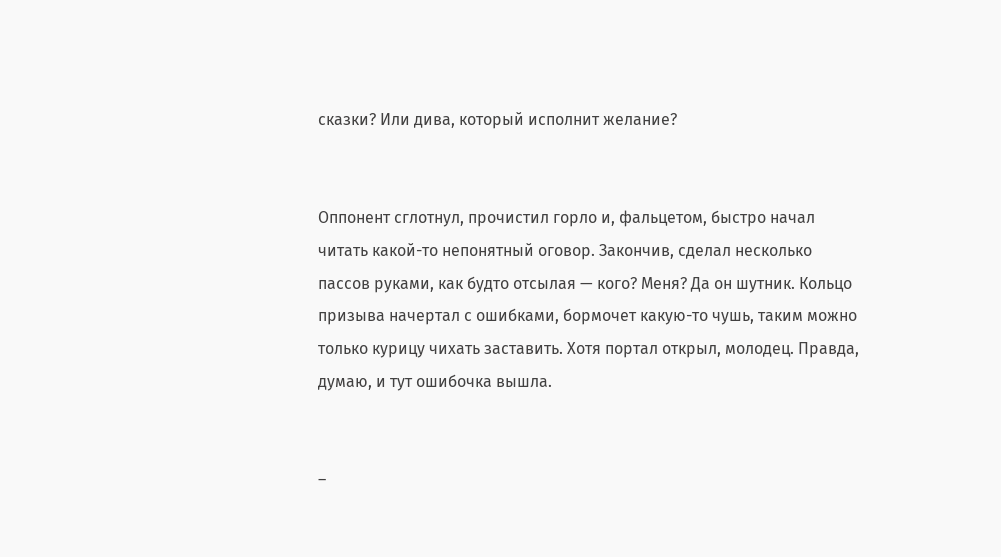сказки? Или дива, который исполнит желание?


Оппонент сглотнул, прочистил горло и, фальцетом, быстро начал читать какой-то непонятный оговор. Закончив, сделал несколько пассов руками, как будто отсылая — кого? Меня? Да он шутник. Кольцо призыва начертал с ошибками, бормочет какую-то чушь, таким можно только курицу чихать заставить. Хотя портал открыл, молодец. Правда, думаю, и тут ошибочка вышла.


–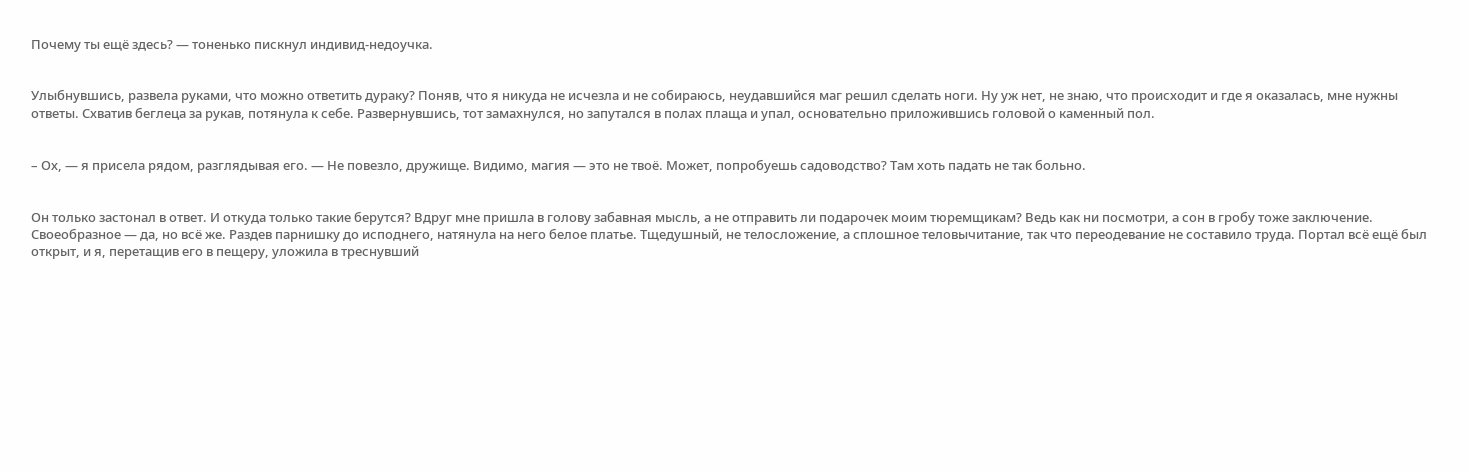Почему ты ещё здесь? — тоненько пискнул индивид-недоучка.


Улыбнувшись, развела руками, что можно ответить дураку? Поняв, что я никуда не исчезла и не собираюсь, неудавшийся маг решил сделать ноги. Ну уж нет, не знаю, что происходит и где я оказалась, мне нужны ответы. Схватив беглеца за рукав, потянула к себе. Развернувшись, тот замахнулся, но запутался в полах плаща и упал, основательно приложившись головой о каменный пол.


– Ох, — я присела рядом, разглядывая его. — Не повезло, дружище. Видимо, магия — это не твоё. Может, попробуешь садоводство? Там хоть падать не так больно.


Он только застонал в ответ. И откуда только такие берутся? Вдруг мне пришла в голову забавная мысль, а не отправить ли подарочек моим тюремщикам? Ведь как ни посмотри, а сон в гробу тоже заключение. Своеобразное — да, но всё же. Раздев парнишку до исподнего, натянула на него белое платье. Тщедушный, не телосложение, а сплошное теловычитание, так что переодевание не составило труда. Портал всё ещё был открыт, и я, перетащив его в пещеру, уложила в треснувший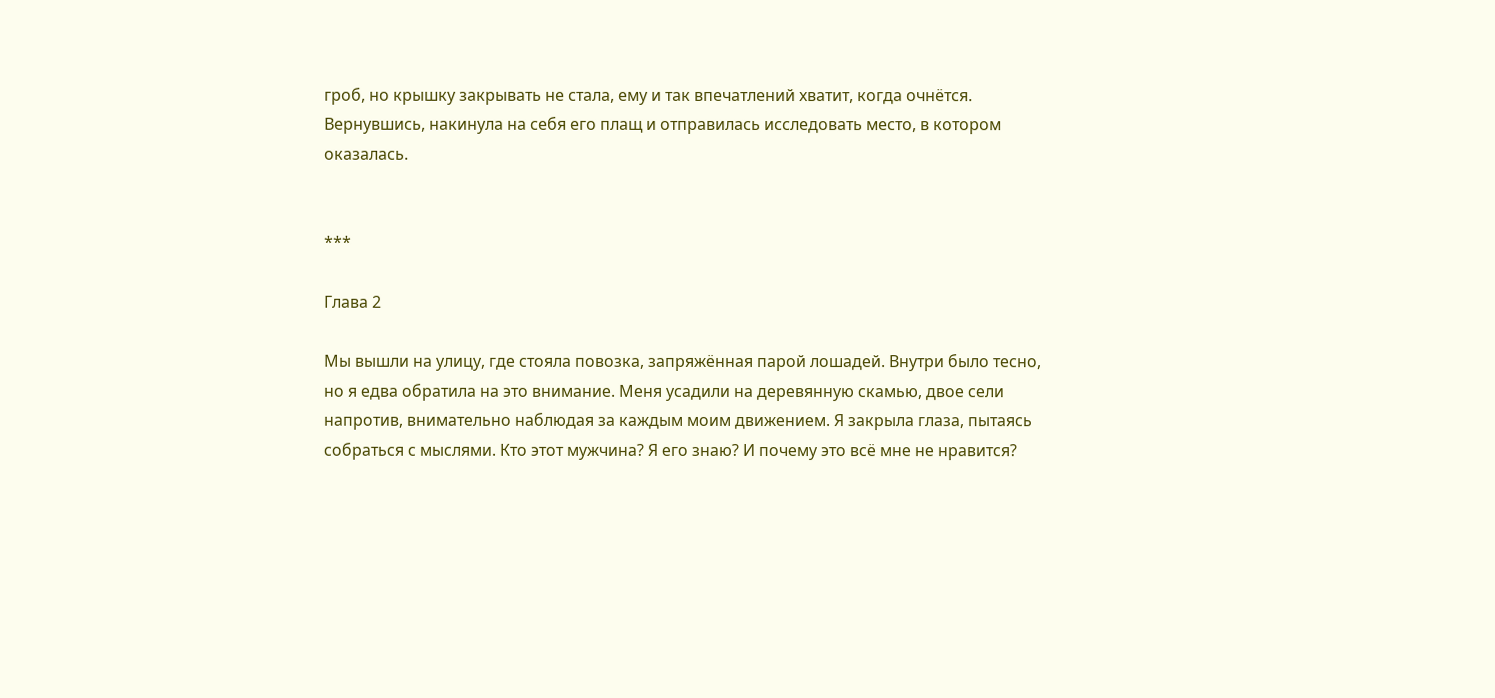гроб, но крышку закрывать не стала, ему и так впечатлений хватит, когда очнётся. Вернувшись, накинула на себя его плащ и отправилась исследовать место, в котором оказалась.


***

Глава 2

Мы вышли на улицу, где стояла повозка, запряжённая парой лошадей. Внутри было тесно, но я едва обратила на это внимание. Меня усадили на деревянную скамью, двое сели напротив, внимательно наблюдая за каждым моим движением. Я закрыла глаза, пытаясь собраться с мыслями. Кто этот мужчина? Я его знаю? И почему это всё мне не нравится?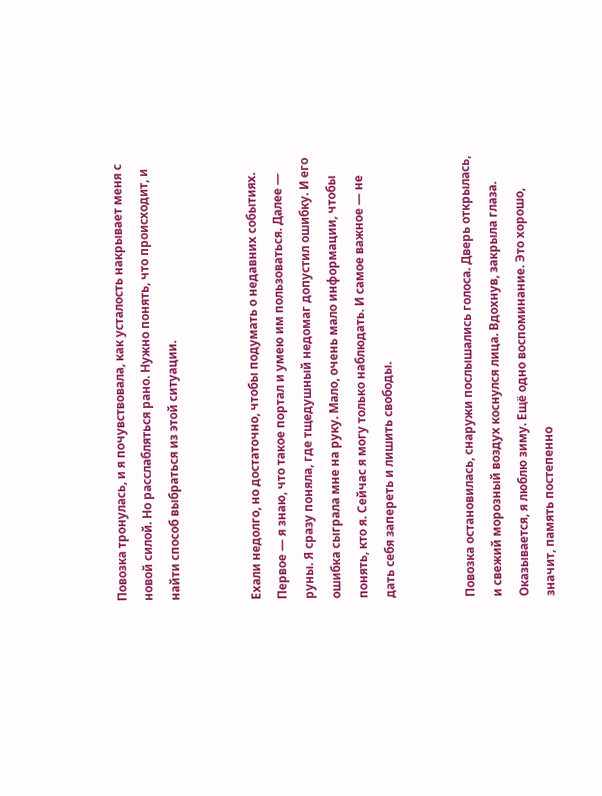Повозка тронулась, и я почувствовала, как усталость накрывает меня с новой силой. Но расслабляться рано. Нужно понять, что происходит, и найти способ выбраться из этой ситуации.


Ехали недолго, но достаточно, чтобы подумать о недавних событиях. Первое — я знаю, что такое портал и умею им пользоваться. Далее — руны. Я сразу поняла, где тщедушный недомаг допустил ошибку. И его ошибка сыграла мне на руку. Мало, очень мало информации, чтобы понять, кто я. Сейчас я могу только наблюдать. И самое важное — не дать себя запереть и лишить свободы.


Повозка остановилась, снаружи послышались голоса. Дверь открылась, и свежий морозный воздух коснулся лица. Вдохнув, закрыла глаза. Оказывается, я люблю зиму. Ещё одно воспоминание. Это хорошо, значит, память постепенно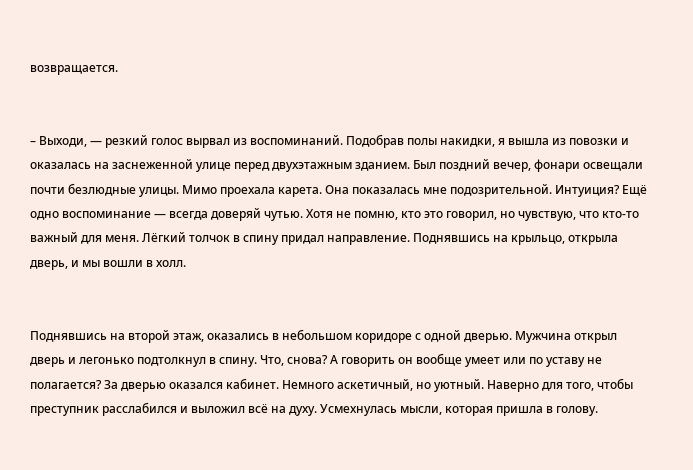возвращается.


– Выходи, — резкий голос вырвал из воспоминаний. Подобрав полы накидки, я вышла из повозки и оказалась на заснеженной улице перед двухэтажным зданием. Был поздний вечер, фонари освещали почти безлюдные улицы. Мимо проехала карета. Она показалась мне подозрительной. Интуиция? Ещё одно воспоминание — всегда доверяй чутью. Хотя не помню, кто это говорил, но чувствую, что кто-то важный для меня. Лёгкий толчок в спину придал направление. Поднявшись на крыльцо, открыла дверь, и мы вошли в холл.


Поднявшись на второй этаж, оказались в небольшом коридоре с одной дверью. Мужчина открыл дверь и легонько подтолкнул в спину. Что, снова? А говорить он вообще умеет или по уставу не полагается? За дверью оказался кабинет. Немного аскетичный, но уютный. Наверно для того, чтобы преступник расслабился и выложил всё на духу. Усмехнулась мысли, которая пришла в голову.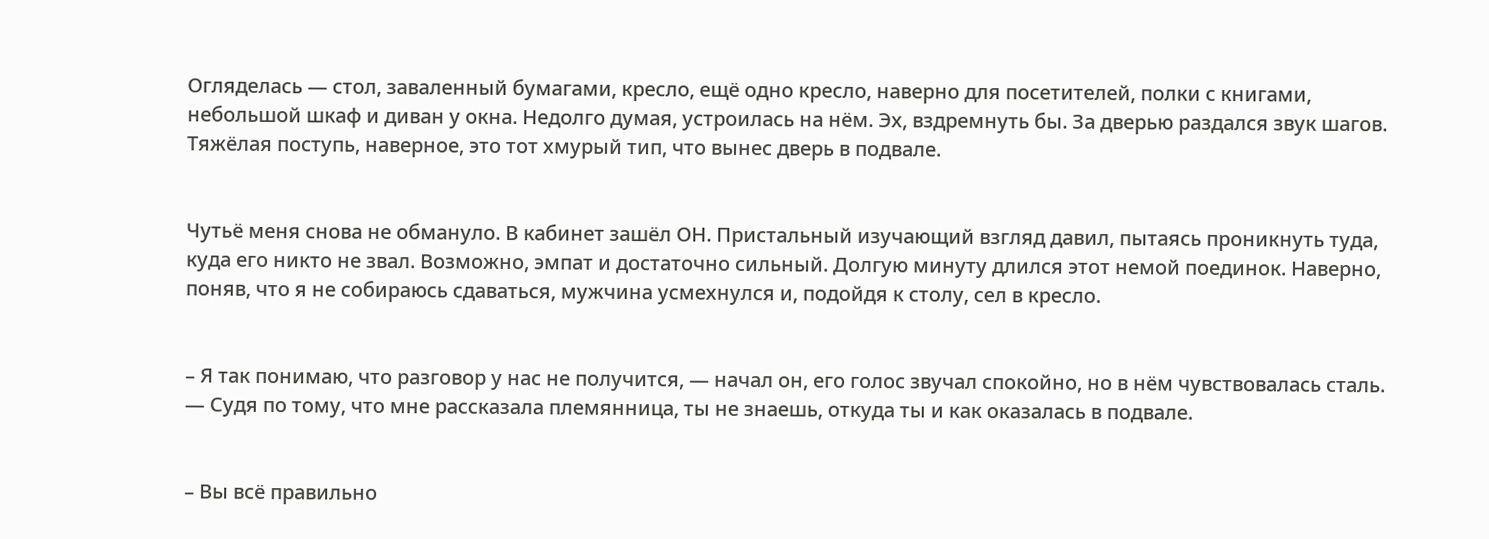Огляделась — стол, заваленный бумагами, кресло, ещё одно кресло, наверно для посетителей, полки с книгами, небольшой шкаф и диван у окна. Недолго думая, устроилась на нём. Эх, вздремнуть бы. За дверью раздался звук шагов. Тяжёлая поступь, наверное, это тот хмурый тип, что вынес дверь в подвале.


Чутьё меня снова не обмануло. В кабинет зашёл ОН. Пристальный изучающий взгляд давил, пытаясь проникнуть туда, куда его никто не звал. Возможно, эмпат и достаточно сильный. Долгую минуту длился этот немой поединок. Наверно, поняв, что я не собираюсь сдаваться, мужчина усмехнулся и, подойдя к столу, сел в кресло.


– Я так понимаю, что разговор у нас не получится, — начал он, его голос звучал спокойно, но в нём чувствовалась сталь. — Судя по тому, что мне рассказала племянница, ты не знаешь, откуда ты и как оказалась в подвале.


– Вы всё правильно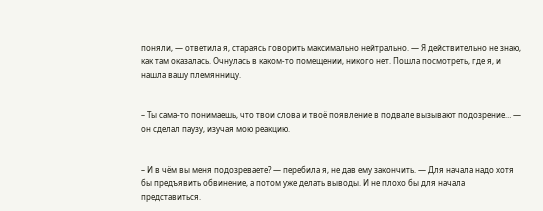поняли, — ответила я, стараясь говорить максимально нейтрально. — Я действительно не знаю, как там оказалась. Очнулась в каком-то помещении, никого нет. Пошла посмотреть, где я, и нашла вашу племянницу.


– Ты сама-то понимаешь, что твои слова и твоё появление в подвале вызывают подозрение… — он сделал паузу, изучая мою реакцию.


– И в чём вы меня подозреваете? — перебила я, не дав ему закончить. — Для начала надо хотя бы предъявить обвинение, а потом уже делать выводы. И не плохо бы для начала представиться.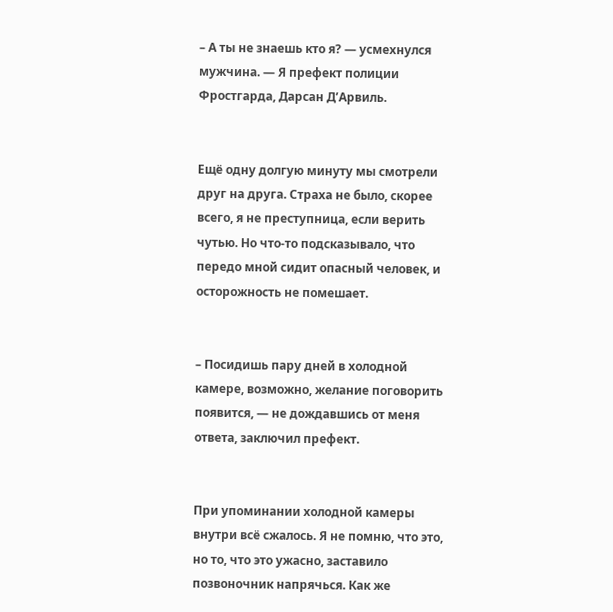– А ты не знаешь кто я? — усмехнулся мужчина. — Я префект полиции Фростгарда, Дарсан Д’Арвиль.


Ещё одну долгую минуту мы смотрели друг на друга. Страха не было, скорее всего, я не преступница, если верить чутью. Но что-то подсказывало, что передо мной сидит опасный человек, и осторожность не помешает.


– Посидишь пару дней в холодной камере, возможно, желание поговорить появится, — не дождавшись от меня ответа, заключил префект.


При упоминании холодной камеры внутри всё сжалось. Я не помню, что это, но то, что это ужасно, заставило позвоночник напрячься. Как же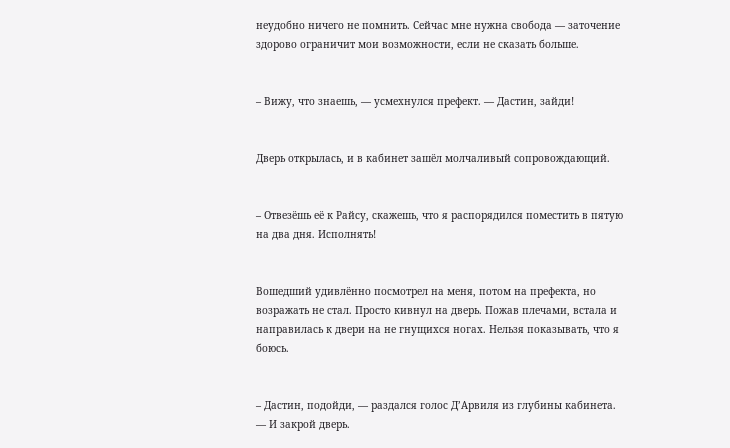неудобно ничего не помнить. Сейчас мне нужна свобода — заточение здорово ограничит мои возможности, если не сказать больше.


– Вижу, что знаешь, — усмехнулся префект. — Дастин, зайди!


Дверь открылась, и в кабинет зашёл молчаливый сопровождающий.


– Отвезёшь её к Райсу, скажешь, что я распорядился поместить в пятую на два дня. Исполнять!


Вошедший удивлённо посмотрел на меня, потом на префекта, но возражать не стал. Просто кивнул на дверь. Пожав плечами, встала и направилась к двери на не гнущихся ногах. Нельзя показывать, что я боюсь.


– Дастин, подойди, — раздался голос Д’Арвиля из глубины кабинета. — И закрой дверь.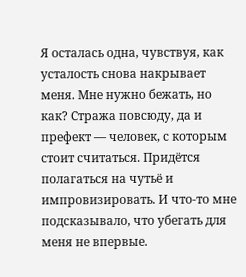Я осталась одна, чувствуя, как усталость снова накрывает меня. Мне нужно бежать, но как? Стража повсюду, да и префект — человек, с которым стоит считаться. Придётся полагаться на чутьё и импровизировать. И что-то мне подсказывало, что убегать для меня не впервые.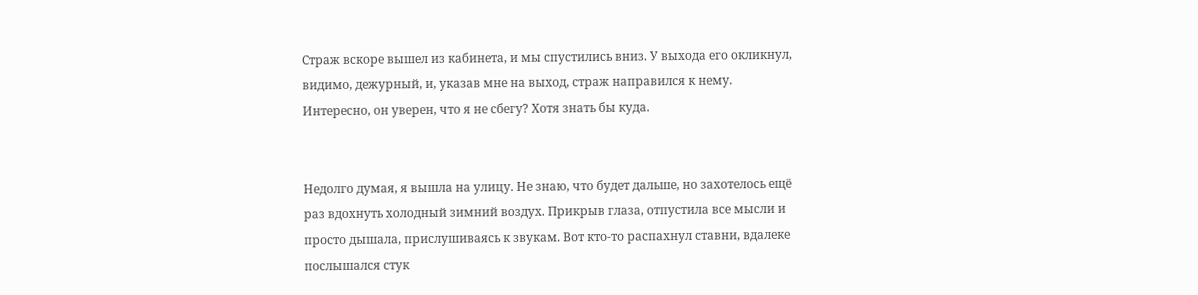Страж вскоре вышел из кабинета, и мы спустились вниз. У выхода его окликнул, видимо, дежурный, и, указав мне на выход, страж направился к нему. Интересно, он уверен, что я не сбегу? Хотя знать бы куда.


Недолго думая, я вышла на улицу. Не знаю, что будет дальше, но захотелось ещё раз вдохнуть холодный зимний воздух. Прикрыв глаза, отпустила все мысли и просто дышала, прислушиваясь к звукам. Вот кто-то распахнул ставни, вдалеке послышался стук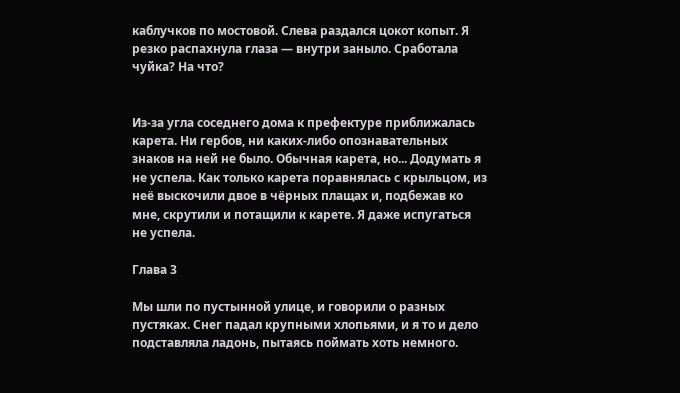каблучков по мостовой. Слева раздался цокот копыт. Я резко распахнула глаза — внутри заныло. Сработала чуйка? На что?


Из-за угла соседнего дома к префектуре приближалась карета. Ни гербов, ни каких-либо опознавательных знаков на ней не было. Обычная карета, но... Додумать я не успела. Как только карета поравнялась с крыльцом, из неё выскочили двое в чёрных плащах и, подбежав ко мне, скрутили и потащили к карете. Я даже испугаться не успела.

Глава 3

Мы шли по пустынной улице, и говорили о разных пустяках. Снег падал крупными хлопьями, и я то и дело подставляла ладонь, пытаясь поймать хоть немного.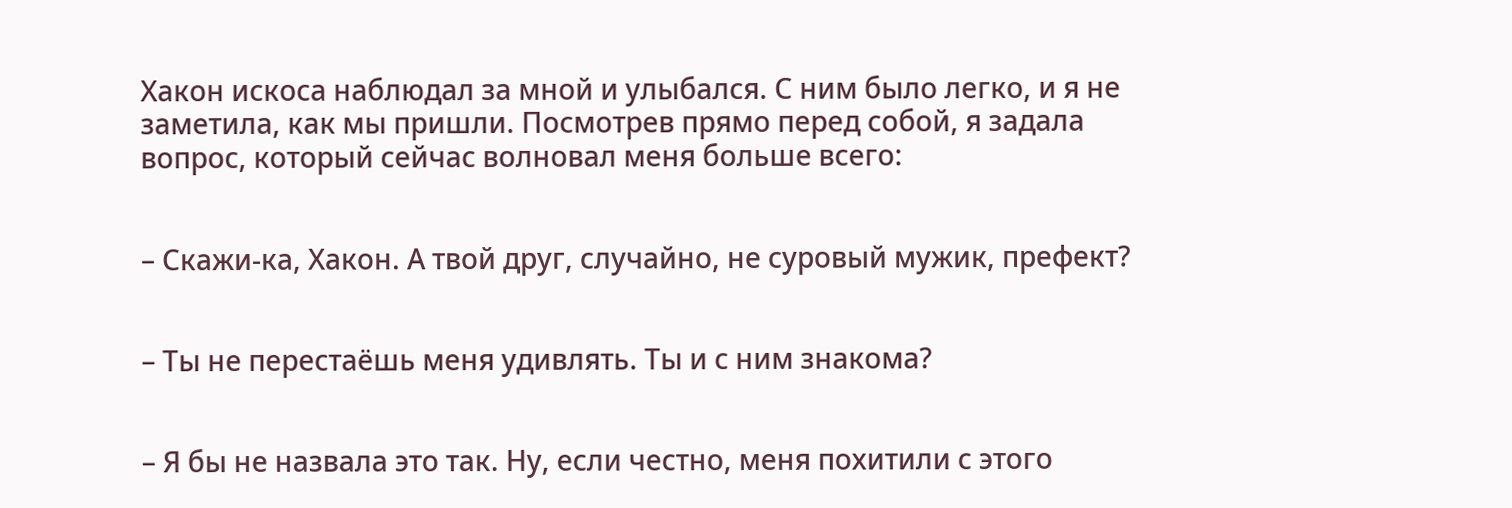Хакон искоса наблюдал за мной и улыбался. С ним было легко, и я не заметила, как мы пришли. Посмотрев прямо перед собой, я задала вопрос, который сейчас волновал меня больше всего:


– Скажи-ка, Хакон. А твой друг, случайно, не суровый мужик, префект?


– Ты не перестаёшь меня удивлять. Ты и с ним знакома?


– Я бы не назвала это так. Ну, если честно, меня похитили с этого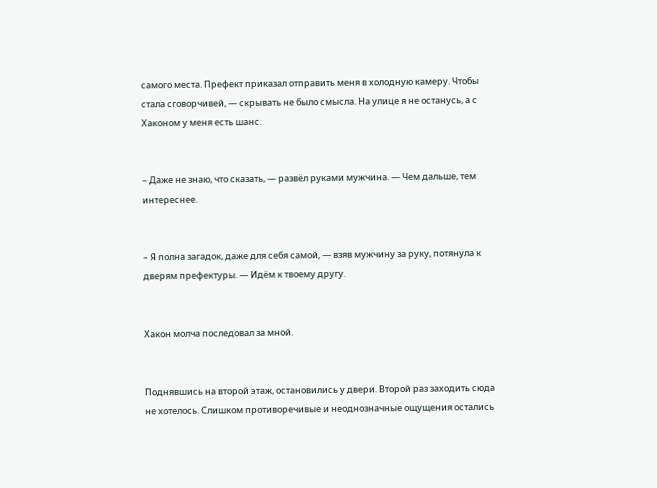самого места. Префект приказал отправить меня в холодную камеру. Чтобы стала сговорчивей, — скрывать не было смысла. На улице я не останусь, а с Хаконом у меня есть шанс.


– Даже не знаю, что сказать, — развёл руками мужчина. — Чем дальше, тем интереснее.


– Я полна загадок, даже для себя самой, — взяв мужчину за руку, потянула к дверям префектуры. — Идём к твоему другу.


Хакон молча последовал за мной.


Поднявшись на второй этаж, остановились у двери. Второй раз заходить сюда не хотелось. Слишком противоречивые и неоднозначные ощущения остались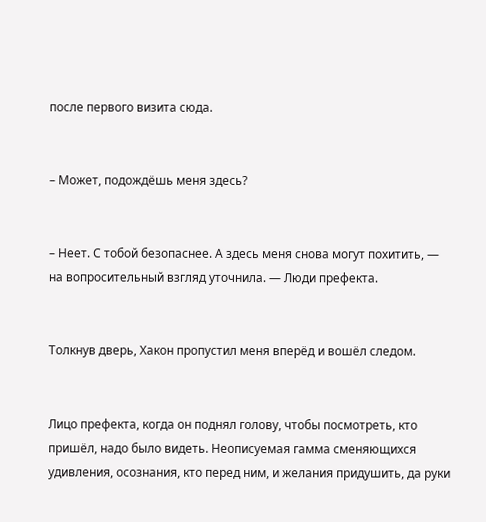после первого визита сюда.


– Может, подождёшь меня здесь?


– Неет. С тобой безопаснее. А здесь меня снова могут похитить, — на вопросительный взгляд уточнила. — Люди префекта.


Толкнув дверь, Хакон пропустил меня вперёд и вошёл следом.


Лицо префекта, когда он поднял голову, чтобы посмотреть, кто пришёл, надо было видеть. Неописуемая гамма сменяющихся удивления, осознания, кто перед ним, и желания придушить, да руки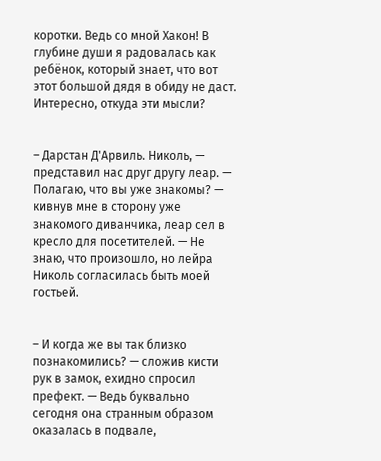коротки. Ведь со мной Хакон! В глубине души я радовалась как ребёнок, который знает, что вот этот большой дядя в обиду не даст. Интересно, откуда эти мысли?


– Дарстан Д'Арвиль. Николь, — представил нас друг другу леар. — Полагаю, что вы уже знакомы? — кивнув мне в сторону уже знакомого диванчика, леар сел в кресло для посетителей. — Не знаю, что произошло, но лейра Николь согласилась быть моей гостьей.


– И когда же вы так близко познакомились? — сложив кисти рук в замок, ехидно спросил префект. — Ведь буквально сегодня она странным образом оказалась в подвале,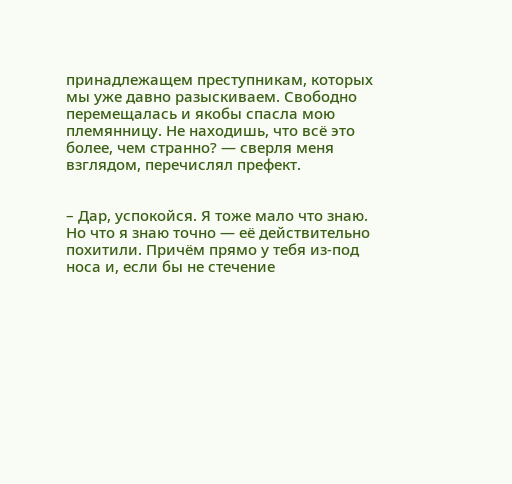принадлежащем преступникам, которых мы уже давно разыскиваем. Свободно перемещалась и якобы спасла мою племянницу. Не находишь, что всё это более, чем странно? — сверля меня взглядом, перечислял префект.


– Дар, успокойся. Я тоже мало что знаю. Но что я знаю точно — её действительно похитили. Причём прямо у тебя из-под носа и, если бы не стечение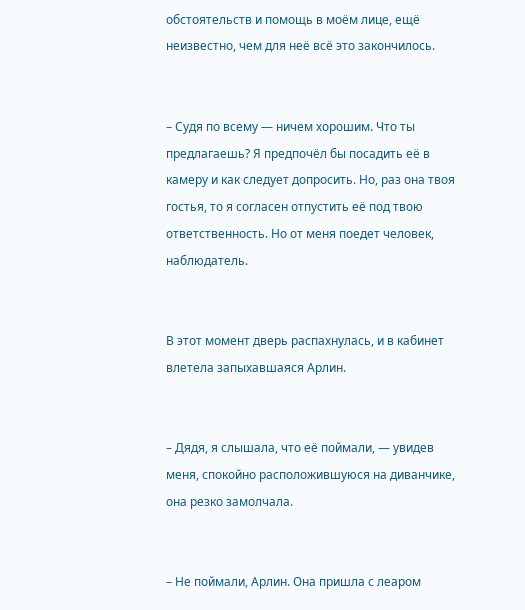обстоятельств и помощь в моём лице, ещё неизвестно, чем для неё всё это закончилось.


– Судя по всему — ничем хорошим. Что ты предлагаешь? Я предпочёл бы посадить её в камеру и как следует допросить. Но, раз она твоя гостья, то я согласен отпустить её под твою ответственность. Но от меня поедет человек, наблюдатель.


В этот момент дверь распахнулась, и в кабинет влетела запыхавшаяся Арлин.


– Дядя, я слышала, что её поймали, — увидев меня, спокойно расположившуюся на диванчике, она резко замолчала.


– Не поймали, Арлин. Она пришла с леаром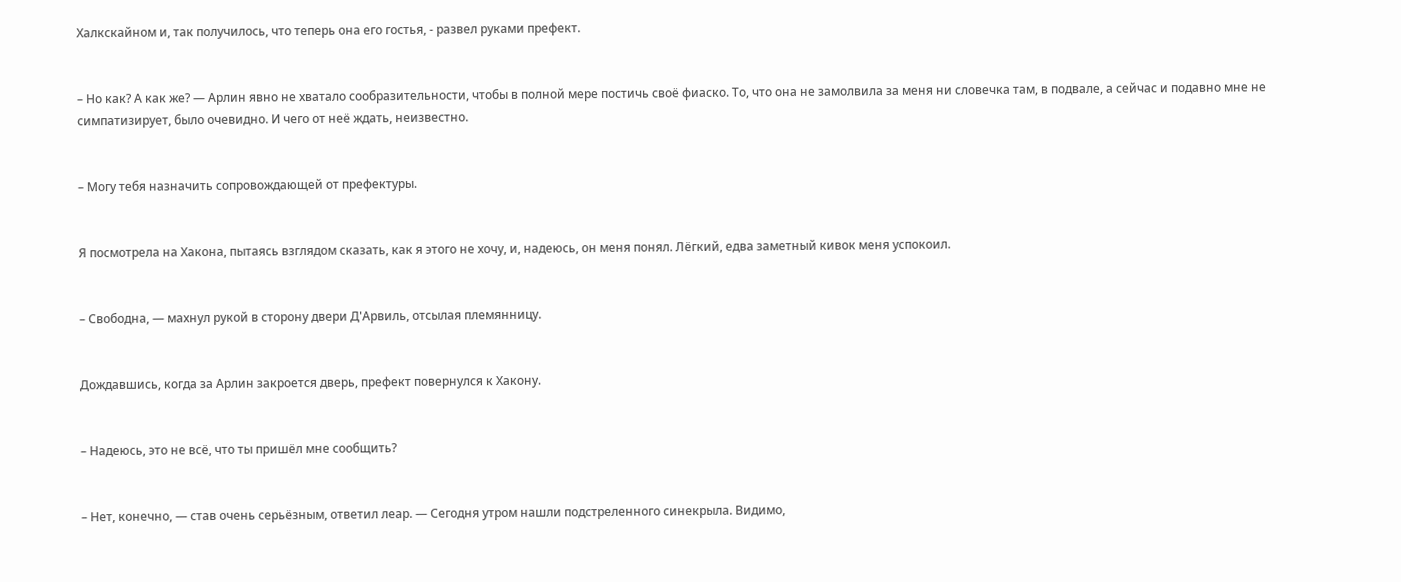Халкскайном и, так получилось, что теперь она его гостья, - развел руками префект.


– Но как? А как же? — Арлин явно не хватало сообразительности, чтобы в полной мере постичь своё фиаско. То, что она не замолвила за меня ни словечка там, в подвале, а сейчас и подавно мне не симпатизирует, было очевидно. И чего от неё ждать, неизвестно.


– Могу тебя назначить сопровождающей от префектуры.


Я посмотрела на Хакона, пытаясь взглядом сказать, как я этого не хочу, и, надеюсь, он меня понял. Лёгкий, едва заметный кивок меня успокоил.


– Свободна, — махнул рукой в сторону двери Д'Арвиль, отсылая племянницу.


Дождавшись, когда за Арлин закроется дверь, префект повернулся к Хакону.


– Надеюсь, это не всё, что ты пришёл мне сообщить?


– Нет, конечно, — став очень серьёзным, ответил леар. — Сегодня утром нашли подстреленного синекрыла. Видимо,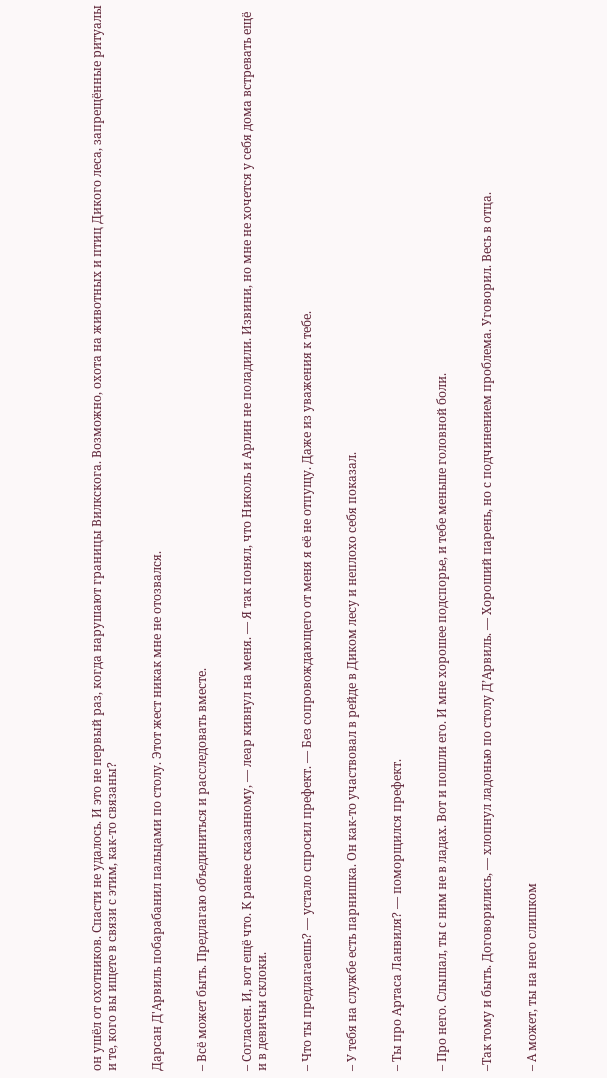он ушёл от охотников. Спасти не удалось. И это не первый раз, когда нарушают границы Вилкскога. Возможно, охота на животных и птиц Дикого леса, запрещённые ритуалы и те, кого вы ищете в связи с этим, как-то связаны?


Дарсан Д'Арвиль побарабанил пальцами по столу. Этот жест никак мне не отозвался.


– Всё может быть. Предлагаю объединиться и расследовать вместе.


– Согласен. И, вот ещё что. К ранее сказанному, — леар кивнул на меня. — Я так понял, что Николь и Арлин не поладили. Извини, но мне не хочется у себя дома встревать ещё и в девичьи склоки.


– Что ты предлагаешь? — устало спросил префект. — Без сопровождающего от меня я её не отпущу. Даже из уважения к тебе.


– У тебя на службе есть парнишка. Он как-то участвовал в рейде в Диком лесу и неплохо себя показал.


– Ты про Артаса Ланвиля? — поморщился префект.


– Про него. Слышал, ты с ним не в ладах. Вот и пошли его. И мне хорошее подспорье, и тебе меньше головной боли.


–Так тому и быть. Договорились, — хлопнул ладонью по столу Д’Арвиль. — Хороший парень, но с подчинением проблема. Уговорил. Весь в отца.


– А может, ты на него слишком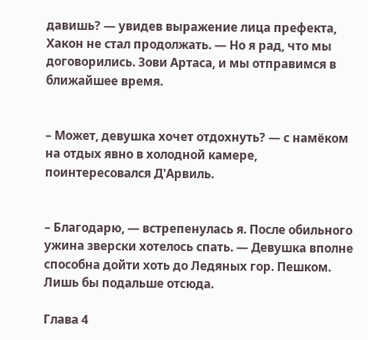давишь? — увидев выражение лица префекта, Хакон не стал продолжать. — Но я рад, что мы договорились. Зови Артаса, и мы отправимся в ближайшее время.


– Может, девушка хочет отдохнуть? — с намёком на отдых явно в холодной камере, поинтересовался Д'Арвиль.


– Благодарю, — встрепенулась я. После обильного ужина зверски хотелось спать. — Девушка вполне способна дойти хоть до Ледяных гор. Пешком. Лишь бы подальше отсюда.

Глава 4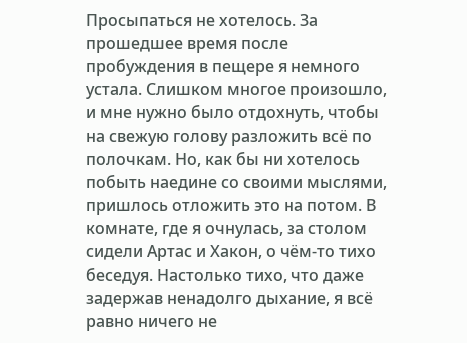Просыпаться не хотелось. За прошедшее время после пробуждения в пещере я немного устала. Слишком многое произошло, и мне нужно было отдохнуть, чтобы на свежую голову разложить всё по полочкам. Но, как бы ни хотелось побыть наедине со своими мыслями, пришлось отложить это на потом. В комнате, где я очнулась, за столом сидели Артас и Хакон, о чём-то тихо беседуя. Настолько тихо, что даже задержав ненадолго дыхание, я всё равно ничего не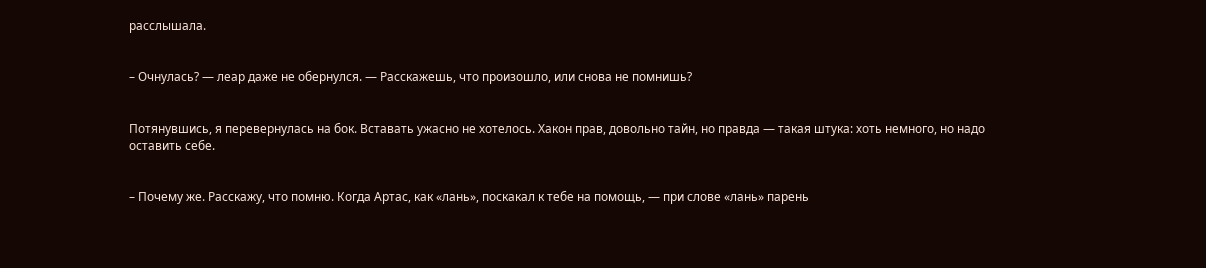расслышала.


– Очнулась? — леар даже не обернулся. — Расскажешь, что произошло, или снова не помнишь?


Потянувшись, я перевернулась на бок. Вставать ужасно не хотелось. Хакон прав, довольно тайн, но правда — такая штука: хоть немного, но надо оставить себе.


– Почему же. Расскажу, что помню. Когда Артас, как «лань», поскакал к тебе на помощь, — при слове «лань» парень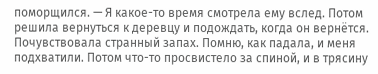поморщился. — Я какое-то время смотрела ему вслед. Потом решила вернуться к деревцу и подождать, когда он вернётся. Почувствовала странный запах. Помню, как падала, и меня подхватили. Потом что-то просвистело за спиной, и в трясину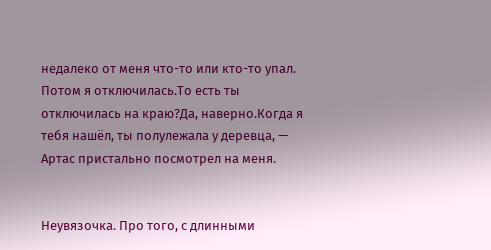недалеко от меня что-то или кто-то упал. Потом я отключилась.То есть ты отключилась на краю?Да, наверно.Когда я тебя нашёл, ты полулежала у деревца, — Артас пристально посмотрел на меня.


Неувязочка. Про того, с длинными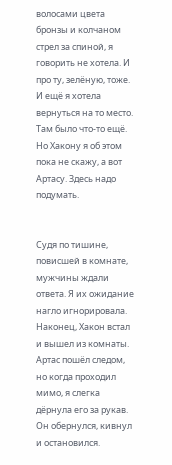волосами цвета бронзы и колчаном стрел за спиной, я говорить не хотела. И про ту, зелёную, тоже. И ещё я хотела вернуться на то место. Там было что-то ещё. Но Хакону я об этом пока не скажу, а вот Артасу. Здесь надо подумать.


Судя по тишине, повисшей в комнате, мужчины ждали ответа. Я их ожидание нагло игнорировала. Наконец, Хакон встал и вышел из комнаты. Артас пошёл следом, но когда проходил мимо, я слегка дёрнула его за рукав. Он обернулся, кивнул и остановился.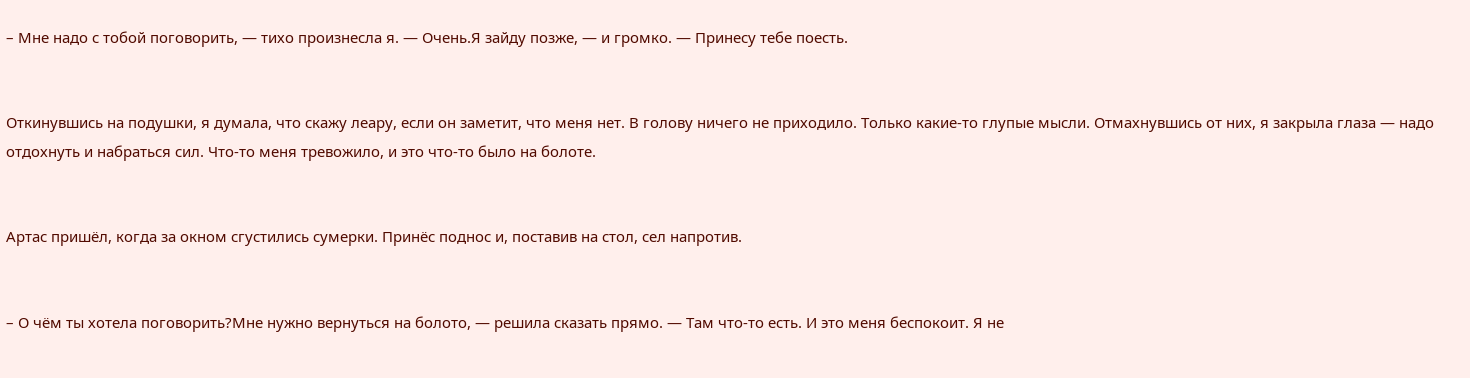– Мне надо с тобой поговорить, — тихо произнесла я. — Очень.Я зайду позже, — и громко. — Принесу тебе поесть.


Откинувшись на подушки, я думала, что скажу леару, если он заметит, что меня нет. В голову ничего не приходило. Только какие-то глупые мысли. Отмахнувшись от них, я закрыла глаза — надо отдохнуть и набраться сил. Что-то меня тревожило, и это что-то было на болоте.


Артас пришёл, когда за окном сгустились сумерки. Принёс поднос и, поставив на стол, сел напротив.


– О чём ты хотела поговорить?Мне нужно вернуться на болото, — решила сказать прямо. — Там что-то есть. И это меня беспокоит. Я не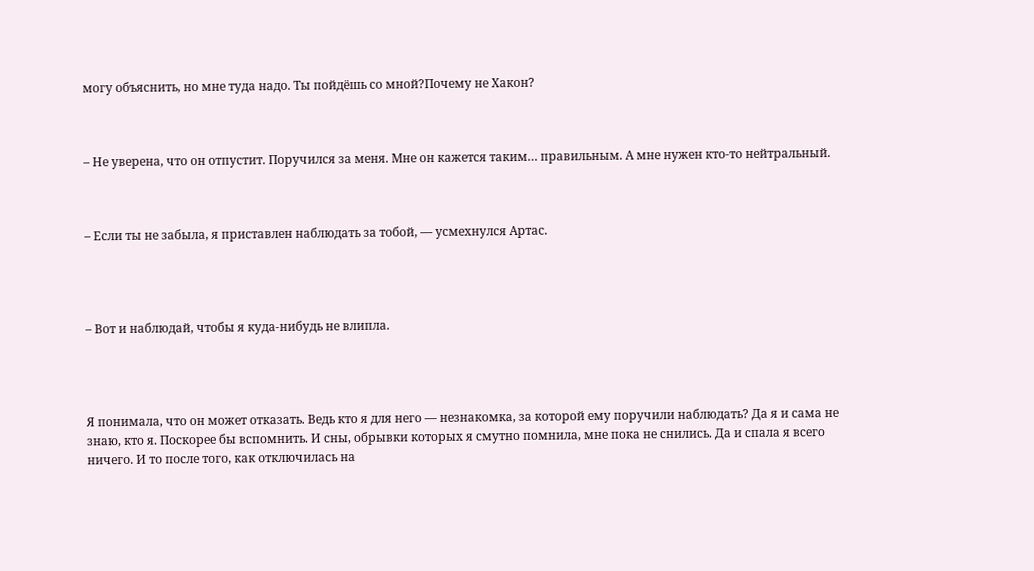могу объяснить, но мне туда надо. Ты пойдёшь со мной?Почему не Хакон?



– Не уверена, что он отпустит. Поручился за меня. Мне он кажется таким… правильным. А мне нужен кто-то нейтральный.



– Если ты не забыла, я приставлен наблюдать за тобой, — усмехнулся Артас.




– Вот и наблюдай, чтобы я куда-нибудь не влипла.




Я понимала, что он может отказать. Ведь кто я для него — незнакомка, за которой ему поручили наблюдать? Да я и сама не знаю, кто я. Поскорее бы вспомнить. И сны, обрывки которых я смутно помнила, мне пока не снились. Да и спала я всего ничего. И то после того, как отключилась на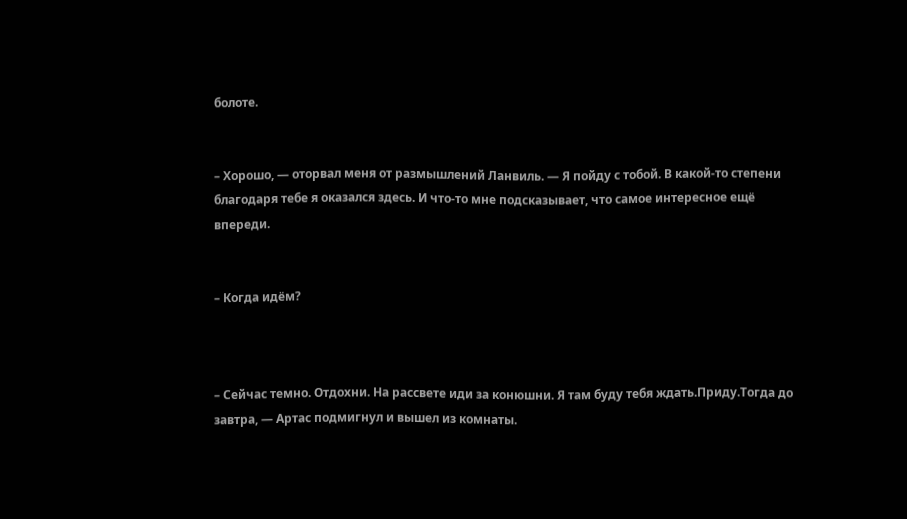болоте.


– Хорошо, — оторвал меня от размышлений Ланвиль. — Я пойду с тобой. В какой-то степени благодаря тебе я оказался здесь. И что-то мне подсказывает, что самое интересное ещё впереди.


– Когда идём?



– Сейчас темно. Отдохни. На рассвете иди за конюшни. Я там буду тебя ждать.Приду.Тогда до завтра, — Артас подмигнул и вышел из комнаты.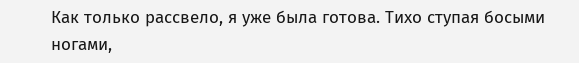Как только рассвело, я уже была готова. Тихо ступая босыми ногами,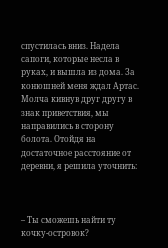спустилась вниз. Надела сапоги, которые несла в руках, и вышла из дома. За конюшней меня ждал Артас. Молча кивнув друг другу в знак приветствия, мы направились в сторону болота. Отойдя на достаточное расстояние от деревни, я решила уточнить:



– Ты сможешь найти ту кочку-островок?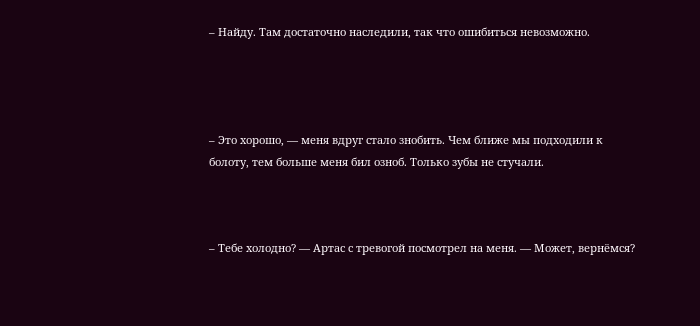– Найду. Там достаточно наследили, так что ошибиться невозможно.




– Это хорошо, — меня вдруг стало знобить. Чем ближе мы подходили к болоту, тем больше меня бил озноб. Только зубы не стучали.



– Тебе холодно? — Артас с тревогой посмотрел на меня. — Может, вернёмся?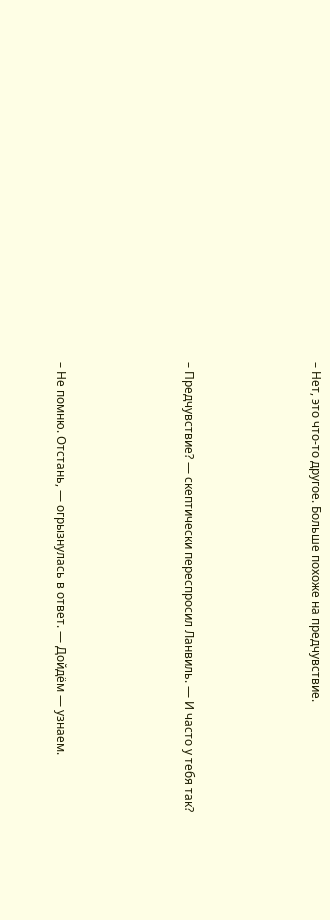– Нет, это что-то другое. Больше похоже на предчувствие.




– Предчувствие? — скептически переспросил Ланвиль. — И часто у тебя так?




– Не помню. Отстань, — огрызнулась в ответ. — Дойдём — узнаем.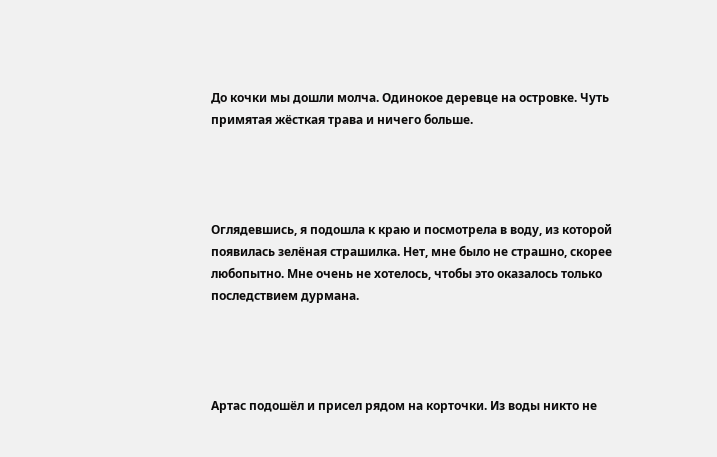До кочки мы дошли молча. Одинокое деревце на островке. Чуть примятая жёсткая трава и ничего больше.




Оглядевшись, я подошла к краю и посмотрела в воду, из которой появилась зелёная страшилка. Нет, мне было не страшно, скорее любопытно. Мне очень не хотелось, чтобы это оказалось только последствием дурмана.




Артас подошёл и присел рядом на корточки. Из воды никто не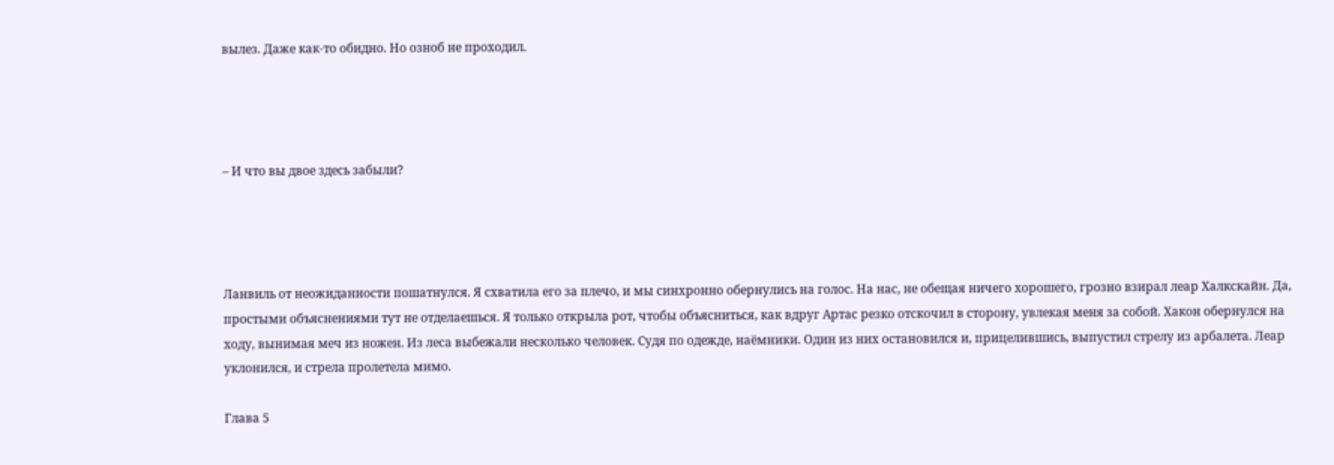вылез. Даже как-то обидно. Но озноб не проходил.




– И что вы двое здесь забыли?




Ланвиль от неожиданности пошатнулся. Я схватила его за плечо, и мы синхронно обернулись на голос. На нас, не обещая ничего хорошего, грозно взирал леар Халкскайн. Да, простыми объяснениями тут не отделаешься. Я только открыла рот, чтобы объясниться, как вдруг Артас резко отскочил в сторону, увлекая меня за собой. Хакон обернулся на ходу, вынимая меч из ножен. Из леса выбежали несколько человек. Судя по одежде, наёмники. Один из них остановился и, прицелившись, выпустил стрелу из арбалета. Леар уклонился, и стрела пролетела мимо.

Глава 5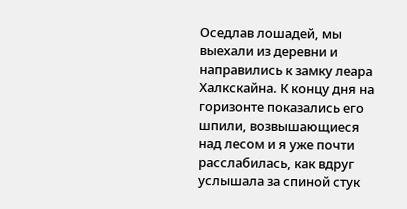Оседлав лошадей, мы выехали из деревни и направились к замку леара Халкскайна. К концу дня на горизонте показались его шпили, возвышающиеся над лесом и я уже почти расслабилась, как вдруг услышала за спиной стук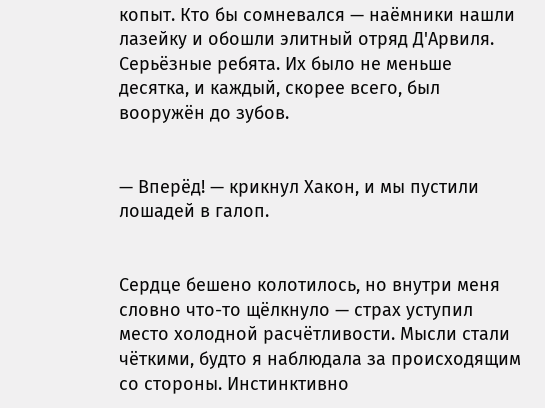копыт. Кто бы сомневался — наёмники нашли лазейку и обошли элитный отряд Д'Арвиля. Серьёзные ребята. Их было не меньше десятка, и каждый, скорее всего, был вооружён до зубов.


— Вперёд! — крикнул Хакон, и мы пустили лошадей в галоп.


Сердце бешено колотилось, но внутри меня словно что-то щёлкнуло — страх уступил место холодной расчётливости. Мысли стали чёткими, будто я наблюдала за происходящим со стороны. Инстинктивно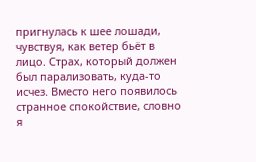пригнулась к шее лошади, чувствуя, как ветер бьёт в лицо. Страх, который должен был парализовать, куда-то исчез. Вместо него появилось странное спокойствие, словно я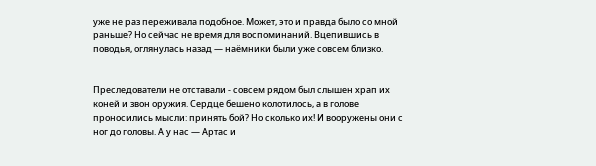уже не раз переживала подобное. Может, это и правда было со мной раньше? Но сейчас не время для воспоминаний. Вцепившись в поводья, оглянулась назад — наёмники были уже совсем близко.


Преследователи не отставали - совсем рядом был слышен храп их коней и звон оружия. Сердце бешено колотилось, а в голове проносились мысли: принять бой? Но сколько их! И вооружены они с ног до головы. А у нас — Артас и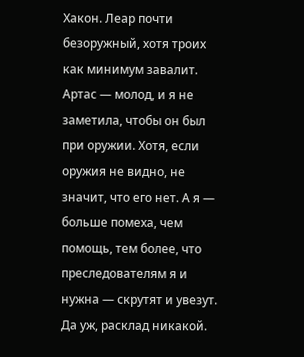Хакон. Леар почти безоружный, хотя троих как минимум завалит. Артас — молод, и я не заметила, чтобы он был при оружии. Хотя, если оружия не видно, не значит, что его нет. А я — больше помеха, чем помощь, тем более, что преследователям я и нужна — скрутят и увезут. Да уж, расклад никакой.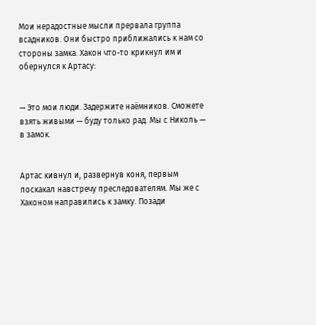Мои нерадостные мысли прервала группа всадников. Они быстро приближались к нам со стороны замка. Хакон что-то крикнул им и обернулся к Артасу:


— Это мои люди. Задержите наёмников. Сможете взять живыми — буду только рад. Мы с Николь — в замок.


Артас кивнул и, развернув коня, первым поскакал навстречу преследователям. Мы же с Хаконом направились к замку. Позади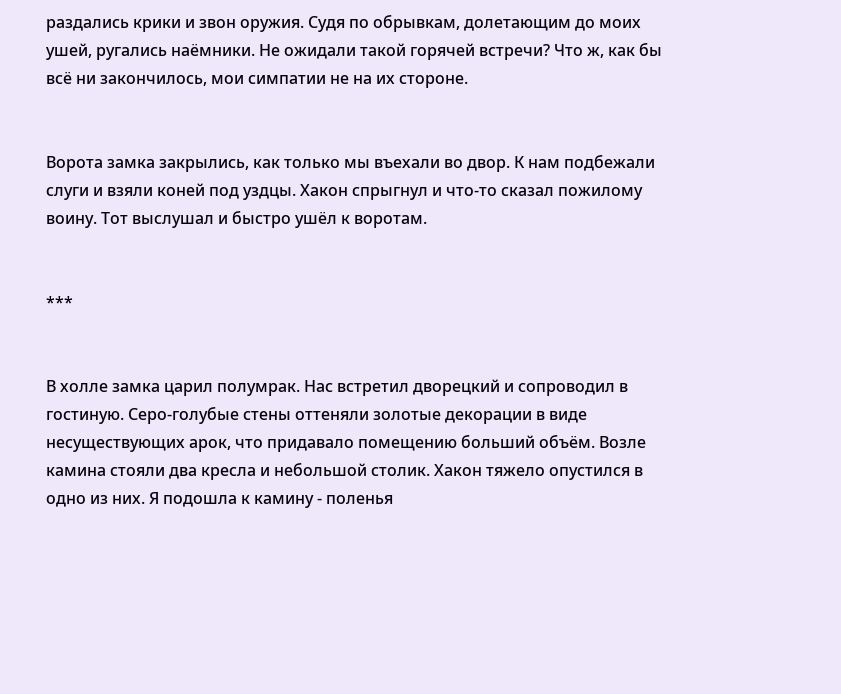раздались крики и звон оружия. Судя по обрывкам, долетающим до моих ушей, ругались наёмники. Не ожидали такой горячей встречи? Что ж, как бы всё ни закончилось, мои симпатии не на их стороне.


Ворота замка закрылись, как только мы въехали во двор. К нам подбежали слуги и взяли коней под уздцы. Хакон спрыгнул и что-то сказал пожилому воину. Тот выслушал и быстро ушёл к воротам.


***


В холле замка царил полумрак. Нас встретил дворецкий и сопроводил в гостиную. Серо-голубые стены оттеняли золотые декорации в виде несуществующих арок, что придавало помещению больший объём. Возле камина стояли два кресла и небольшой столик. Хакон тяжело опустился в одно из них. Я подошла к камину - поленья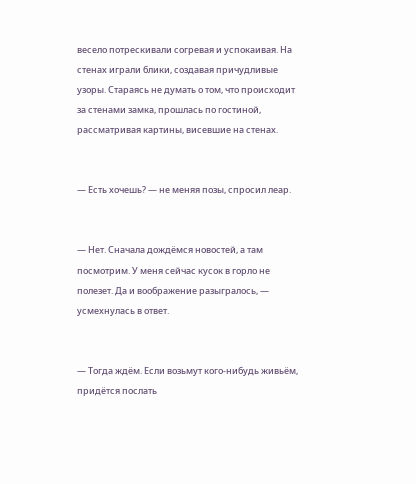весело потрескивали согревая и успокаивая. На стенах играли блики, создавая причудливые узоры. Стараясь не думать о том, что происходит за стенами замка, прошлась по гостиной, рассматривая картины, висевшие на стенах.


— Есть хочешь? — не меняя позы, спросил леар.


— Нет. Сначала дождёмся новостей, а там посмотрим. У меня сейчас кусок в горло не полезет. Да и воображение разыгралось, — усмехнулась в ответ.


— Тогда ждём. Если возьмут кого-нибудь живьём, придётся послать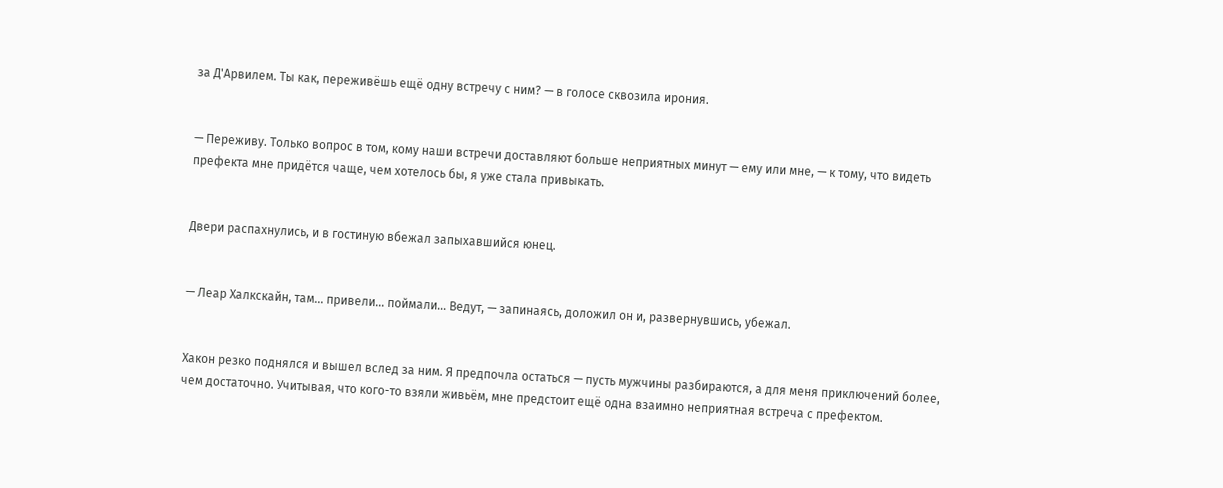за Д'Арвилем. Ты как, переживёшь ещё одну встречу с ним? — в голосе сквозила ирония.


— Переживу. Только вопрос в том, кому наши встречи доставляют больше неприятных минут — ему или мне, — к тому, что видеть префекта мне придётся чаще, чем хотелось бы, я уже стала привыкать.


Двери распахнулись, и в гостиную вбежал запыхавшийся юнец.


— Леар Халкскайн, там... привели... поймали... Ведут, — запинаясь, доложил он и, развернувшись, убежал.


Хакон резко поднялся и вышел вслед за ним. Я предпочла остаться — пусть мужчины разбираются, а для меня приключений более, чем достаточно. Учитывая, что кого-то взяли живьём, мне предстоит ещё одна взаимно неприятная встреча с префектом.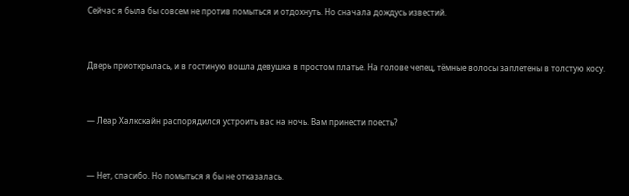Сейчас я была бы совсем не против помыться и отдохнуть. Но сначала дождусь известий.


Дверь приоткрылась, и в гостиную вошла девушка в простом платье. На голове чепец, тёмные волосы заплетены в толстую косу.


— Леар Халкскайн распорядился устроить вас на ночь. Вам принести поесть?


— Нет, спасибо. Но помыться я бы не отказалась.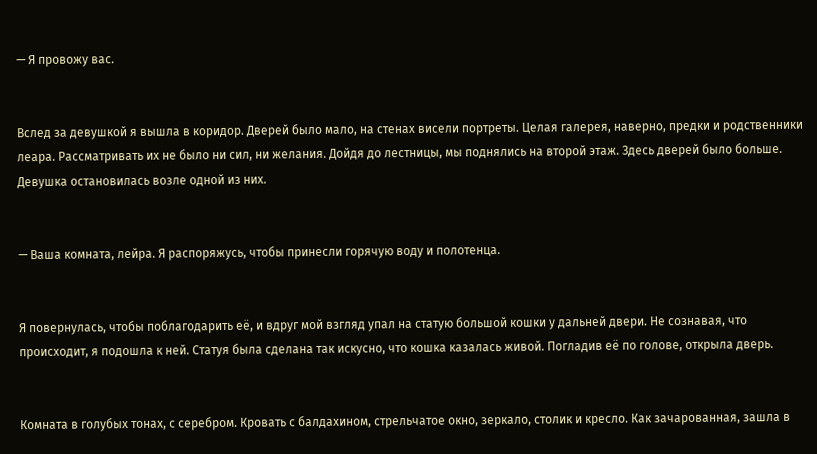— Я провожу вас.


Вслед за девушкой я вышла в коридор. Дверей было мало, на стенах висели портреты. Целая галерея, наверно, предки и родственники леара. Рассматривать их не было ни сил, ни желания. Дойдя до лестницы, мы поднялись на второй этаж. Здесь дверей было больше. Девушка остановилась возле одной из них.


— Ваша комната, лейра. Я распоряжусь, чтобы принесли горячую воду и полотенца.


Я повернулась, чтобы поблагодарить её, и вдруг мой взгляд упал на статую большой кошки у дальней двери. Не сознавая, что происходит, я подошла к ней. Статуя была сделана так искусно, что кошка казалась живой. Погладив её по голове, открыла дверь.


Комната в голубых тонах, с серебром. Кровать с балдахином, стрельчатое окно, зеркало, столик и кресло. Как зачарованная, зашла в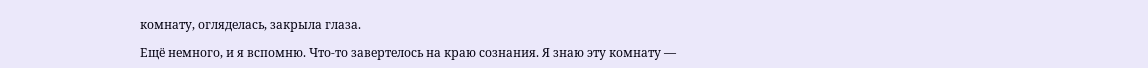комнату, огляделась, закрыла глаза.

Ещё немного, и я вспомню. Что-то завертелось на краю сознания. Я знаю эту комнату —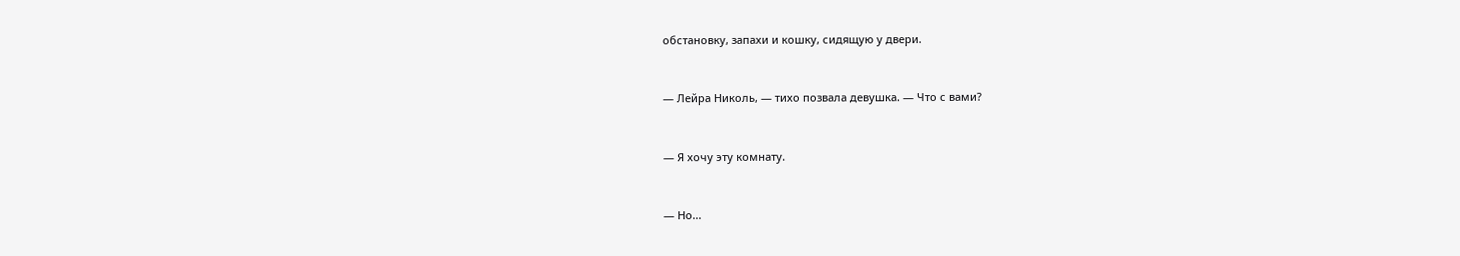обстановку, запахи и кошку, сидящую у двери.


— Лейра Николь, — тихо позвала девушка. — Что с вами?


— Я хочу эту комнату.


— Но...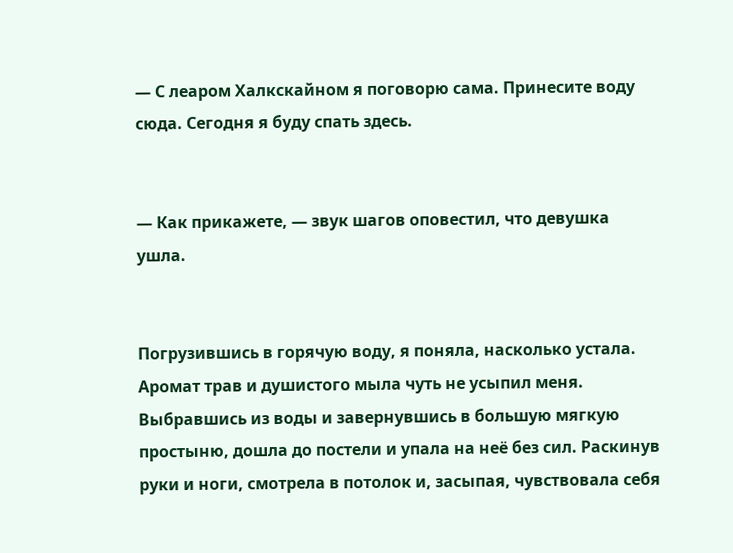— С леаром Халкскайном я поговорю сама. Принесите воду сюда. Сегодня я буду спать здесь.


— Как прикажете, — звук шагов оповестил, что девушка ушла.


Погрузившись в горячую воду, я поняла, насколько устала. Аромат трав и душистого мыла чуть не усыпил меня. Выбравшись из воды и завернувшись в большую мягкую простыню, дошла до постели и упала на неё без сил. Раскинув руки и ноги, смотрела в потолок и, засыпая, чувствовала себя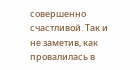совершенно счастливой. Так и не заметив, как провалилась в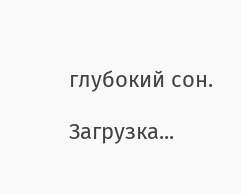глубокий сон.

Загрузка...